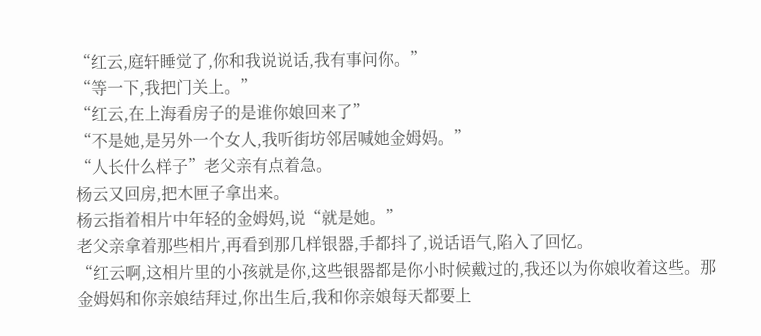“红云,庭轩睡觉了,你和我说说话,我有事问你。”
“等一下,我把门关上。”
“红云,在上海看房子的是谁你娘回来了”
“不是她,是另外一个女人,我听街坊邻居喊她金姆妈。”
“人长什么样子”老父亲有点着急。
杨云又回房,把木匣子拿出来。
杨云指着相片中年轻的金姆妈,说“就是她。”
老父亲拿着那些相片,再看到那几样银器,手都抖了,说话语气,陷入了回忆。
“红云啊,这相片里的小孩就是你,这些银器都是你小时候戴过的,我还以为你娘收着这些。那金姆妈和你亲娘结拜过,你出生后,我和你亲娘每天都要上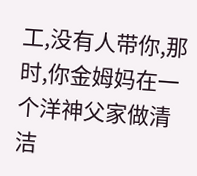工,没有人带你,那时,你金姆妈在一个洋神父家做清洁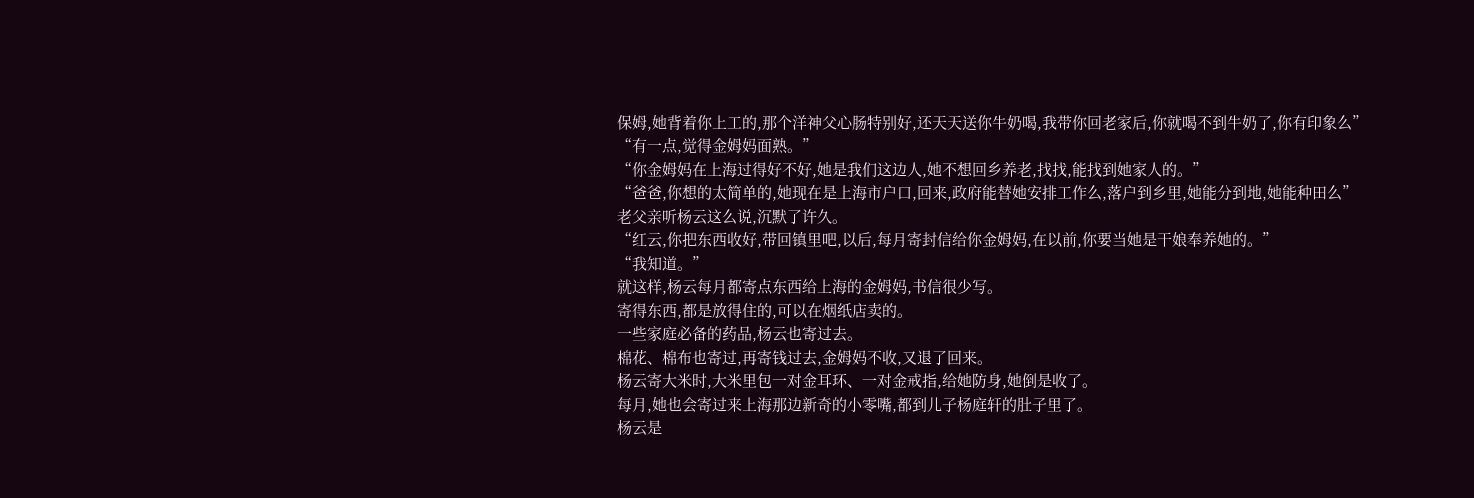保姆,她背着你上工的,那个洋神父心肠特别好,还天天送你牛奶喝,我带你回老家后,你就喝不到牛奶了,你有印象么”
“有一点,觉得金姆妈面熟。”
“你金姆妈在上海过得好不好,她是我们这边人,她不想回乡养老,找找,能找到她家人的。”
“爸爸,你想的太简单的,她现在是上海市户口,回来,政府能替她安排工作么,落户到乡里,她能分到地,她能种田么”
老父亲听杨云这么说,沉默了许久。
“红云,你把东西收好,带回镇里吧,以后,每月寄封信给你金姆妈,在以前,你要当她是干娘奉养她的。”
“我知道。”
就这样,杨云每月都寄点东西给上海的金姆妈,书信很少写。
寄得东西,都是放得住的,可以在烟纸店卖的。
一些家庭必备的药品,杨云也寄过去。
棉花、棉布也寄过,再寄钱过去,金姆妈不收,又退了回来。
杨云寄大米时,大米里包一对金耳环、一对金戒指,给她防身,她倒是收了。
每月,她也会寄过来上海那边新奇的小零嘴,都到儿子杨庭轩的肚子里了。
杨云是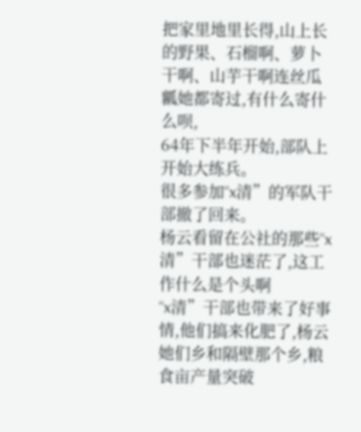把家里地里长得,山上长的野果、石榴啊、萝卜干啊、山芋干啊连丝瓜瓤她都寄过,有什么寄什么呗,
64年下半年开始,部队上开始大练兵。
很多参加“x清”的军队干部撤了回来。
杨云看留在公社的那些“x清”干部也迷茫了,这工作什么是个头啊
“x清”干部也带来了好事情,他们搞来化肥了,杨云她们乡和隔壁那个乡,粮食亩产量突破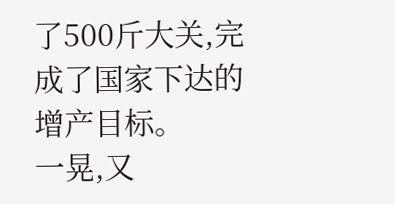了500斤大关,完成了国家下达的增产目标。
一晃,又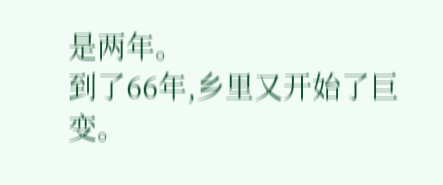是两年。
到了66年,乡里又开始了巨变。